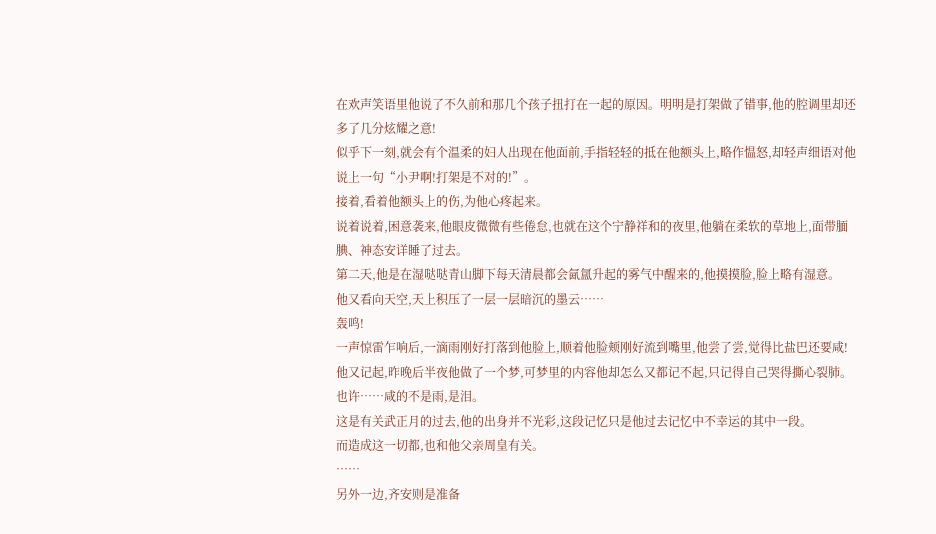在欢声笑语里他说了不久前和那几个孩子扭打在一起的原因。明明是打架做了错事,他的腔调里却还多了几分炫耀之意!
似乎下一刻,就会有个温柔的妇人出现在他面前,手指轻轻的抵在他额头上,略作愠怒,却轻声细语对他说上一句“小尹啊!打架是不对的!”。
接着,看着他额头上的伤,为他心疼起来。
说着说着,困意袭来,他眼皮微微有些倦怠,也就在这个宁静祥和的夜里,他躺在柔软的草地上,面带腼腆、神态安详睡了过去。
第二天,他是在湿哒哒青山脚下每天清晨都会氤氲升起的雾气中醒来的,他摸摸脸,脸上略有湿意。
他又看向天空,天上积压了一层一层暗沉的墨云……
轰鸣!
一声惊雷乍响后,一滴雨刚好打落到他脸上,顺着他脸颊刚好流到嘴里,他尝了尝,觉得比盐巴还要咸!
他又记起,昨晚后半夜他做了一个梦,可梦里的内容他却怎么又都记不起,只记得自己哭得撕心裂肺。
也许……咸的不是雨,是泪。
这是有关武正月的过去,他的出身并不光彩,这段记忆只是他过去记忆中不幸运的其中一段。
而造成这一切都,也和他父亲周皇有关。
……
另外一边,齐安则是准备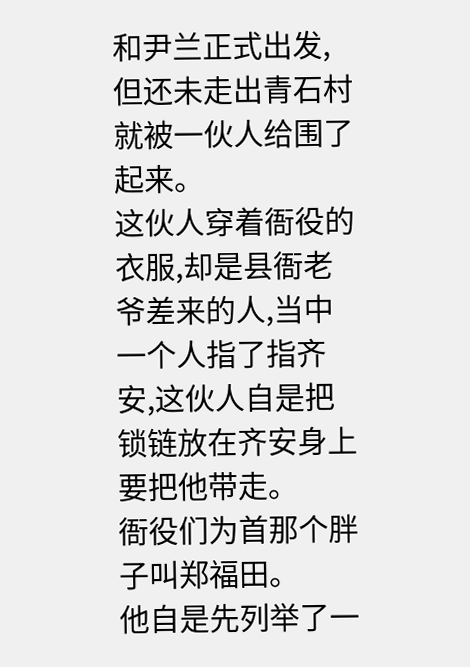和尹兰正式出发,但还未走出青石村就被一伙人给围了起来。
这伙人穿着衙役的衣服,却是县衙老爷差来的人,当中一个人指了指齐安,这伙人自是把锁链放在齐安身上要把他带走。
衙役们为首那个胖子叫郑福田。
他自是先列举了一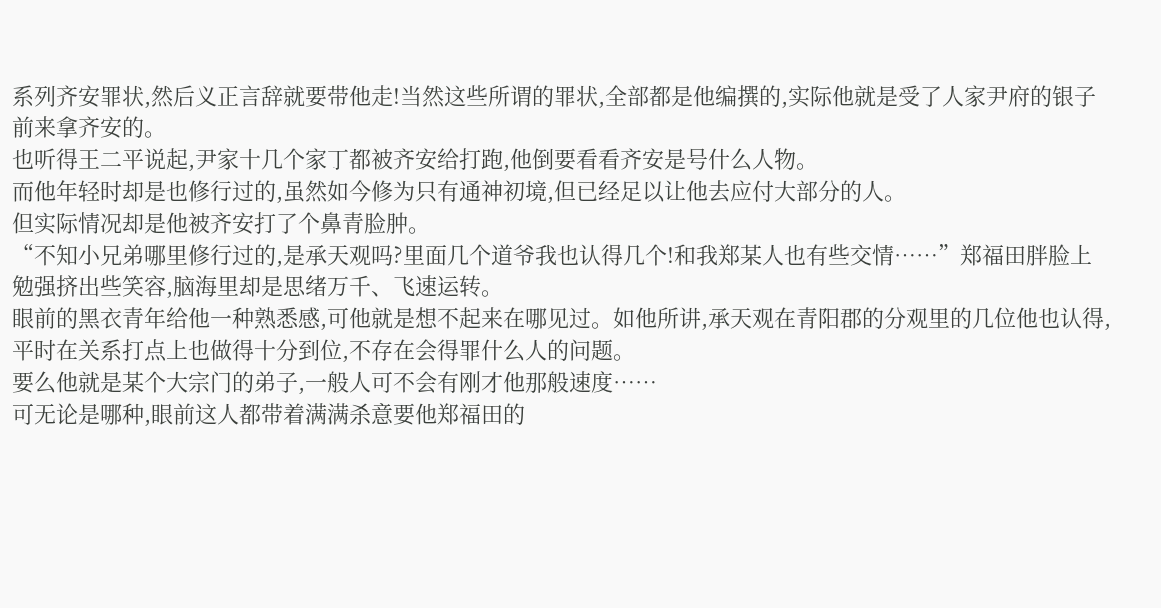系列齐安罪状,然后义正言辞就要带他走!当然这些所谓的罪状,全部都是他编撰的,实际他就是受了人家尹府的银子前来拿齐安的。
也听得王二平说起,尹家十几个家丁都被齐安给打跑,他倒要看看齐安是号什么人物。
而他年轻时却是也修行过的,虽然如今修为只有通神初境,但已经足以让他去应付大部分的人。
但实际情况却是他被齐安打了个鼻青脸肿。
“不知小兄弟哪里修行过的,是承天观吗?里面几个道爷我也认得几个!和我郑某人也有些交情……”郑福田胖脸上勉强挤出些笑容,脑海里却是思绪万千、飞速运转。
眼前的黑衣青年给他一种熟悉感,可他就是想不起来在哪见过。如他所讲,承天观在青阳郡的分观里的几位他也认得,平时在关系打点上也做得十分到位,不存在会得罪什么人的问题。
要么他就是某个大宗门的弟子,一般人可不会有刚才他那般速度……
可无论是哪种,眼前这人都带着满满杀意要他郑福田的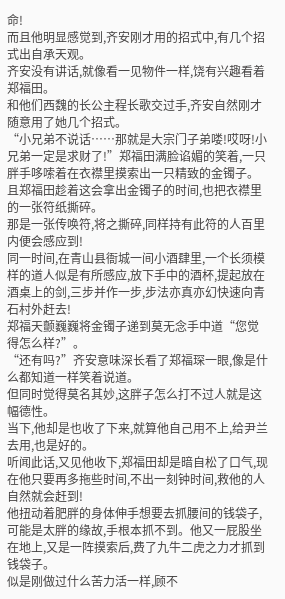命!
而且他明显感觉到,齐安刚才用的招式中,有几个招式出自承天观。
齐安没有讲话,就像看一见物件一样,饶有兴趣看着郑福田。
和他们西魏的长公主程长歌交过手,齐安自然刚才随意用了她几个招式。
“小兄弟不说话……那就是大宗门子弟喽!哎呀!小兄弟一定是求财了!”郑福田满脸谄媚的笑着,一只胖手哆嗦着在衣襟里摸索出一只精致的金镯子。
且郑福田趁着这会拿出金镯子的时间,也把衣襟里的一张符纸撕碎。
那是一张传唤符,将之撕碎,同样持有此符的人百里内便会感应到!
同一时间,在青山县衙城一间小酒肆里,一个长须模样的道人似是有所感应,放下手中的酒杯,提起放在酒桌上的剑,三步并作一步,步法亦真亦幻快速向青石村外赶去!
郑福天颤巍巍将金镯子递到莫无念手中道“您觉得怎么样?”。
“还有吗?”齐安意味深长看了郑福琛一眼,像是什么都知道一样笑着说道。
但同时觉得莫名其妙,这胖子怎么打不过人就是这幅德性。
当下,他却是也收了下来,就算他自己用不上,给尹兰去用,也是好的。
听闻此话,又见他收下,郑福田却是暗自松了口气,现在他只要再多拖些时间,不出一刻钟时间,救他的人自然就会赶到!
他扭动着肥胖的身体伸手想要去抓腰间的钱袋子,可能是太胖的缘故,手根本抓不到。他又一屁股坐在地上,又是一阵摸索后,费了九牛二虎之力才抓到钱袋子。
似是刚做过什么苦力活一样,顾不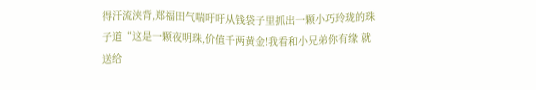得汗流浃背,郑福田气喘吁吁从钱袋子里抓出一颗小巧玲珑的珠子道“这是一颗夜明珠,价值千两黄金!我看和小兄弟你有缘 就送给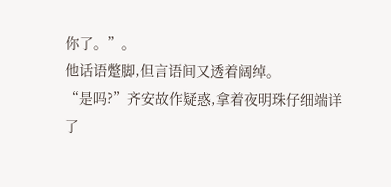你了。”。
他话语蹩脚,但言语间又透着阔绰。
“是吗?”齐安故作疑惑,拿着夜明珠仔细端详了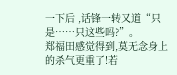一下后 ,话锋一转又道“只是……只这些吗?”。
郑福田感觉得到,莫无念身上的杀气更重了!若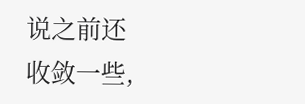说之前还收敛一些,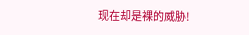现在却是裸的威胁!